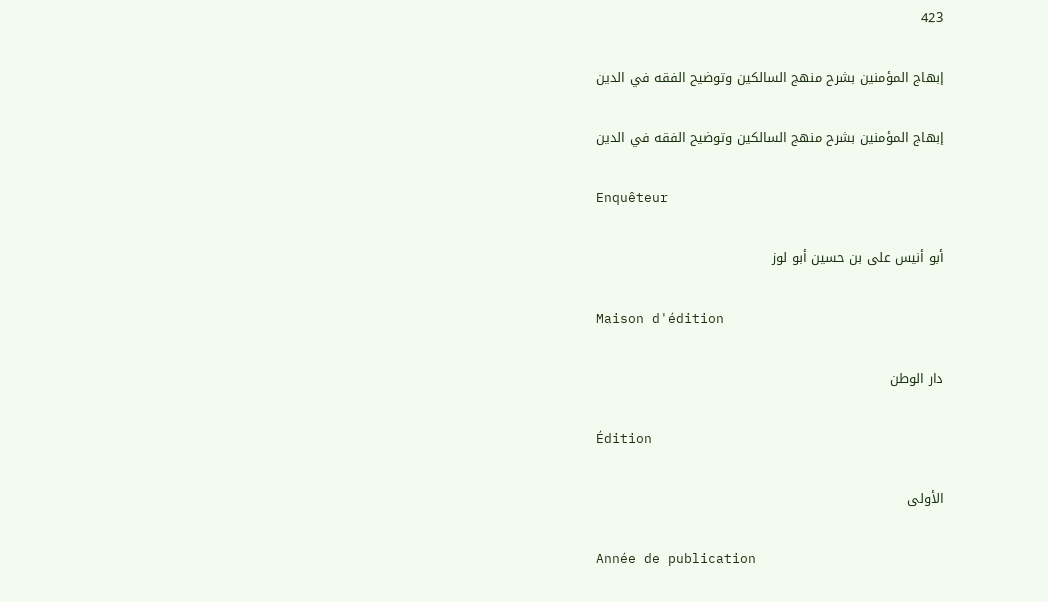423

إبهاج المؤمنين بشرح منهج السالكين وتوضيح الفقه في الدين

إبهاج المؤمنين بشرح منهج السالكين وتوضيح الفقه في الدين

Enquêteur

أبو أنيس على بن حسين أبو لوز

Maison d'édition

دار الوطن

Édition

الأولى

Année de publication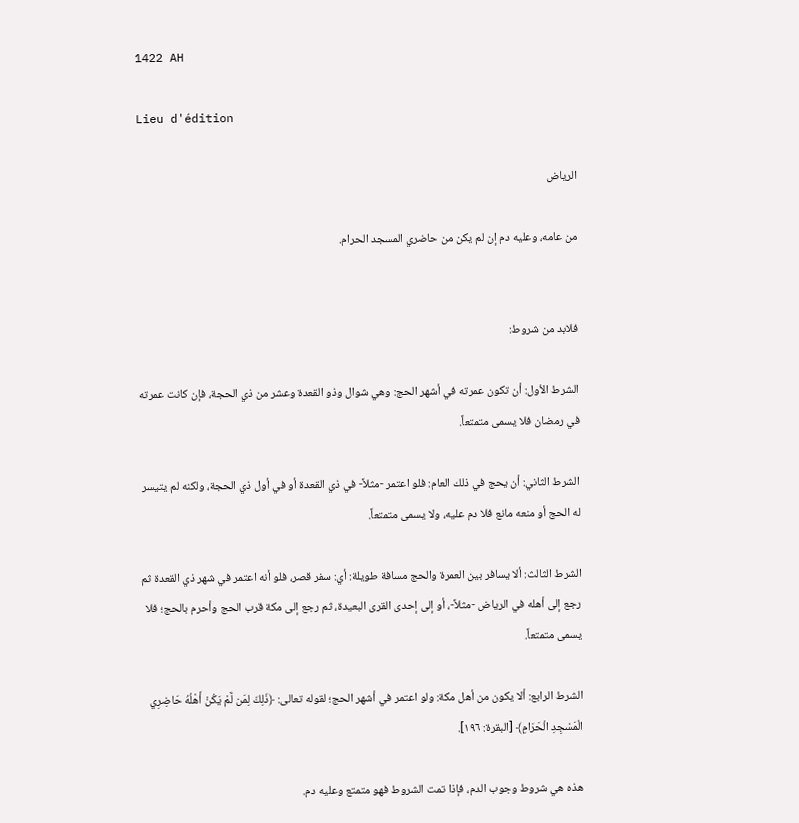1422 AH

Lieu d'édition

الرياض

من عامه، وعليه دم إن لم يكن من حاضري المسجد الحرام.


فلابد من شروط:

الشرط الأول: أن تكون عمرته في أشهر الحج: وهي شوال وذو القعدة وعشر من ذي الحجة، فإن كانت عمرته في رمضان فلا يسمى متمتعاً.

الشرط الثاني: أن يحج في ذلك العام: فلو اعتمر -مثلاً- في ذي القعدة أو في أول ذي الحجة، ولكنه لم يتيسر له الحج أو منعه مانع فلا دم عليه، ولا يسمى متمتعاً.

الشرط الثالث: ألا يسافر بين العمرة والحج مسافة طويلة: أي: سفر قصر، فلو أنه اعتمر في شهر ذي القعدة ثم رجع إلى أهله في الرياض -مثلاً-، أو إلى إحدى القرى البعيدة، ثم رجع إلى مكة قرب الحج وأحرم بالحج؛ فلا يسمى متمتعاً.

الشرط الرابع: ألا يكون من أهل مكة: ولو اعتمر في أشهر الحج؛ لقوله تعالى: ﴿ذَلِكَ لِمَن لَّمْ يَكُنْ أَهْلُهُ حَاضِرِي الْمَسْجِدِ الْحَرَامِ﴾ [البقرة: ١٩٦].

هذه هي شروط وجوب الدم، فإذا تمت الشروط فهو متمتع وعليه دم.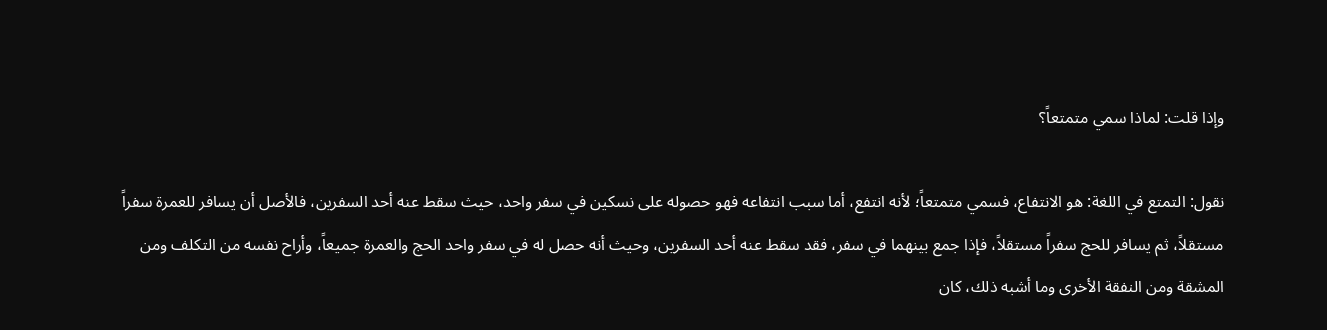وإذا قلت: لماذا سمي متمتعاً؟

نقول: التمتع في اللغة: هو الانتفاع، فسمي متمتعاً؛ لأنه انتفع، أما سبب انتفاعه فهو حصوله على نسكين في سفر واحد، حيث سقط عنه أحد السفرين، فالأصل أن يسافر للعمرة سفراً مستقلاً، ثم يسافر للحج سفراً مستقلاً، فإذا جمع بينهما في سفر، فقد سقط عنه أحد السفرين، وحيث أنه حصل له في سفر واحد الحج والعمرة جميعاً، وأراح نفسه من التكلف ومن المشقة ومن النفقة الأخرى وما أشبه ذلك، كان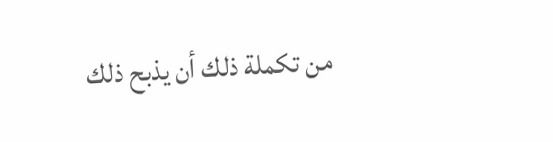من تكملة ذلك أن يذبح ذلك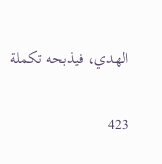الهدي، فيذبحه تكملة

423